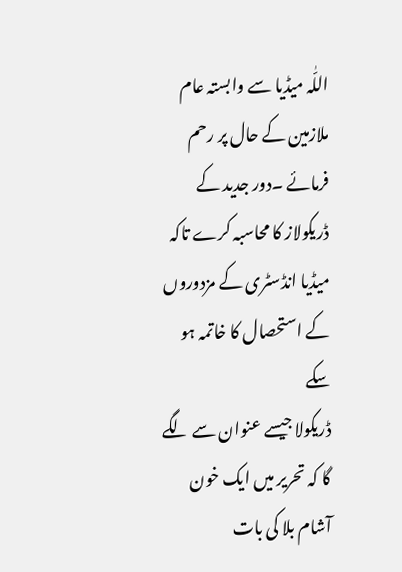اللّٰہ میڈیا سے وابستہ عام ملازمین کے حال پر رحم فرمائے ۔دور جدید کے ڈریکولاز کا محاسبہ کرے تاکہ میڈیا انڈسٹری کے مزدوروں کے استحصال کا خاتمہ ہو سکے
ڈریکولا جیسے عنوان سے لگے گا کہ تحریر میں ایک خون آشام بلا کی بات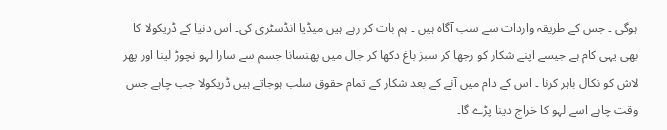ہوگی ۔ جس کے طریقہ واردات سے سب آگاہ ہیں ۔ ہم بات کر رہے ہیں میڈیا انڈسٹری کی۔ اس دنیا کے ڈریکولا کا بھی یہی کام ہے جیسے اپنے شکار کو رجھا کر سبز باغ دکھا کر جال میں پھنسانا جسم سے سارا لہو نچوڑ لینا اور پھر لاش کو نکال باہر کرنا ۔ اس کے دام میں آنے کے بعد شکار کے تمام حقوق سلب ہوجاتے ہیں ڈریکولا جب چاہے جس وقت چاہے اسے لہو کا خراج دینا پڑے گا۔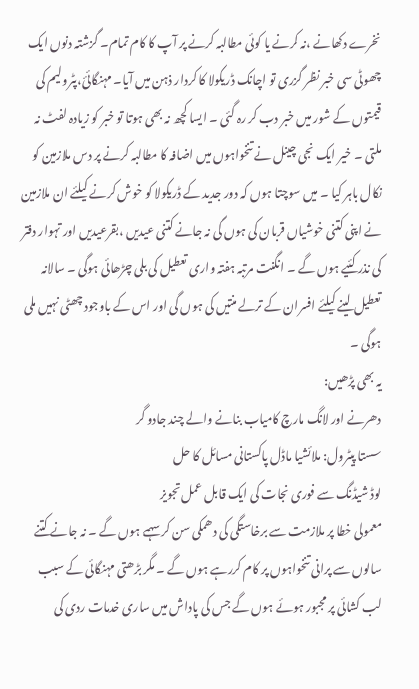نخرے دکھانے ،نہ کرنے یا کوئی مطالبہ کرنے پر آپ کا کام تمام۔ گزشتہ دنوں ایک چھوٹی سی خبر نظر گزری تو اچانک ڈریکولا کا کردار ذہن میں آیا۔ مہنگائئ،پٹرولیم کی قیمتوں کے شور میں خبر دب کر رہ گئی ۔ ایسا کچھ نہ بھی ہوتا تو خبر کو زیادہ لفٹ نہ ملتی ۔ خیر ایک نجی چینل نے تنخواہوں میں اضافہ کا مطالبہ کرنے پر دس ملازمین کو نکال باہر کیا ۔ میں سوچتا ہوں کہ دور جدید کے ڈریکولا کو خوش کرنے کیلئے ان ملازمین نے اپنی کتنی خوشیاں قربان کی ہوں گی نہ جانے کتنی عیدیں ،بقرعیدیں اور تہوار دفتر کی نذر کئیے ہوں گے ۔ انگنت مرتبہ ہفتہ واری تعطیل کی بلی چڑھائی ہوگی ۔ سالانہ تعطیل لینے کیلئے افسران کے ترلے منتیں کی ہوں گی اور اس کے باوجود چھٹی نہیں ملی ہوگی ۔
یہ بھی پڑھیں:
دھرنے اور لانگ مارچ کامیاب بنانے والے چند جادو گر
سستا پیٹرول: ملائشیا ماڈل پاکستانی مسائل کا حل
لوڈ شیڈنگ سے فوری نجات کی ایک قابل عمل تجویز
معمولی خطا پر ملازمت سے برخاستگی کی دھمکی سن کر سہمے ہوں گے ۔ نہ جانے کتنے سالوں سے پرانی تنخواہوں پر کام کررہے ہوں گے ۔ مگر بڑھتی مہنگائی کے سبب لب کشائی پر مجبور ہوئے ہوں گے جس کی پاداش میں ساری خدمات ردی کی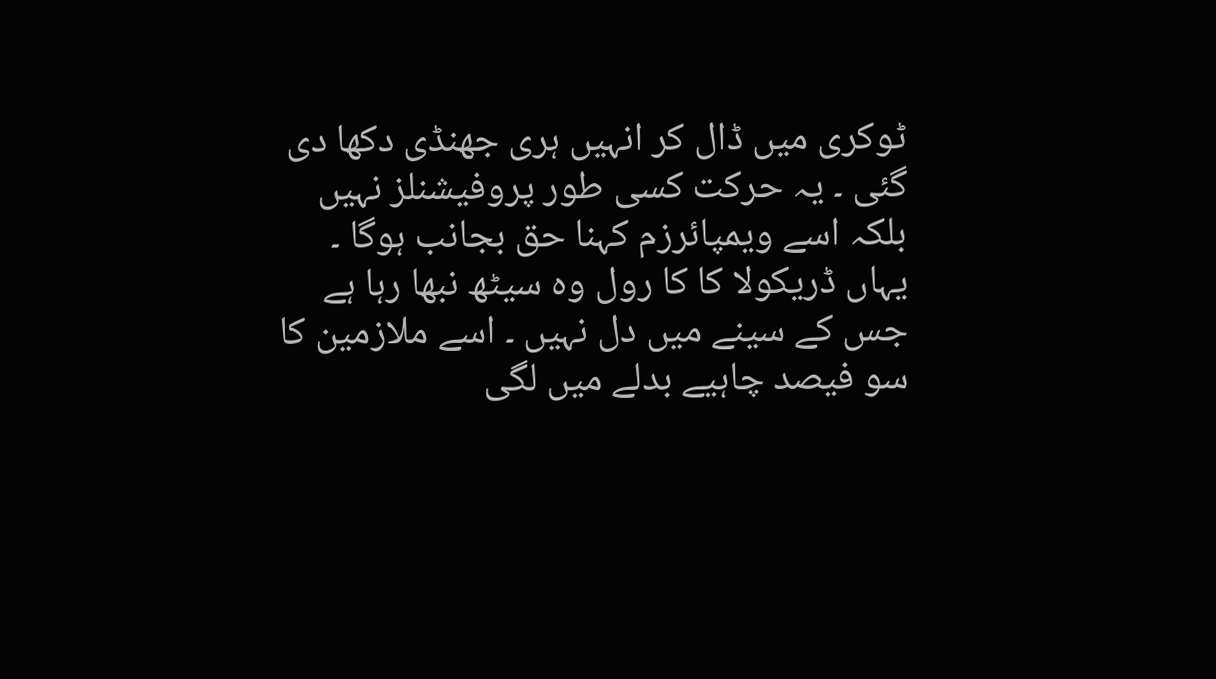ٹوکری میں ڈال کر انہیں ہری جھنڈی دکھا دی گئی ۔ یہ حرکت کسی طور پروفیشنلز نہیں بلکہ اسے ویمپائرزم کہنا حق بجانب ہوگا ۔
یہاں ڈریکولا کا کا رول وہ سیٹھ نبھا رہا ہے جس کے سینے میں دل نہیں ۔ اسے ملازمین کا سو فیصد چاہیے بدلے میں لگی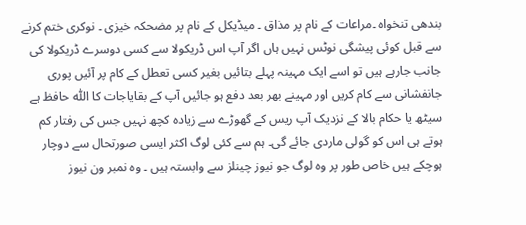بندھی تنخواہ ۔مراعات کے نام پر مذاق ۔ میڈیکل کے نام پر مضحکہ خیزی ۔ نوکری ختم کرنے سے قبل کوئی پیشگی نوٹس نہیں ہاں اگر آپ اس ڈریکولا سے کسی دوسرے ڈریکولا کی جانب جارہے ہیں تو اسے ایک مہینہ پہلے بتائیں بغیر کسی تعطل کے کام پر آئیں پوری جانفشانی سے کام کریں اور مہینے بھر بعد دفع ہو جائیں آپ کے بقایاجات کا اللّٰہ حافظ ہے
سیٹھ یا حکام بالا کے نزدیک آپ ریس کے گھوڑے سے زیادہ کچھ نہیں جس کی رفتار کم ہوتے ہی اس کو گولی ماردی جائے گی۔ ہم سے کئی لوگ اکثر ایسی صورتحال سے دوچار ہوچکے ہیں خاص طور پر وہ لوگ جو نیوز چینلز سے وابستہ ہیں ۔ وہ نمبر ون نیوز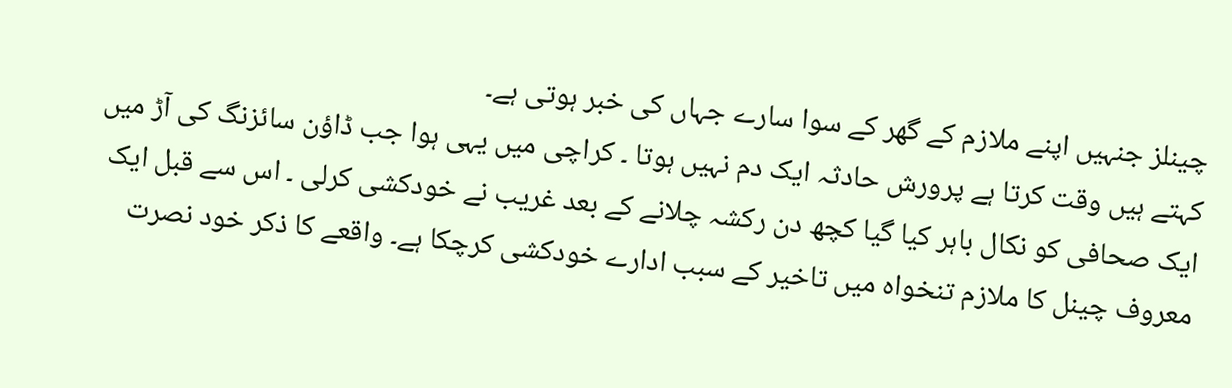چینلز جنہیں اپنے ملازم کے گھر کے سوا سارے جہاں کی خبر ہوتی ہے۔
کہتے ہیں وقت کرتا ہے پرورش حادثہ ایک دم نہیں ہوتا ۔ کراچی میں یہی ہوا جب ڈاؤن سائزنگ کی آڑ میں ایک صحافی کو نکال باہر کیا گیا کچھ دن رکشہ چلانے کے بعد غریب نے خودکشی کرلی ۔ اس سے قبل ایک معروف چینل کا ملازم تنخواہ میں تاخیر کے سبب ادارے خودکشی کرچکا ہے۔ واقعے کا ذکر خود نصرت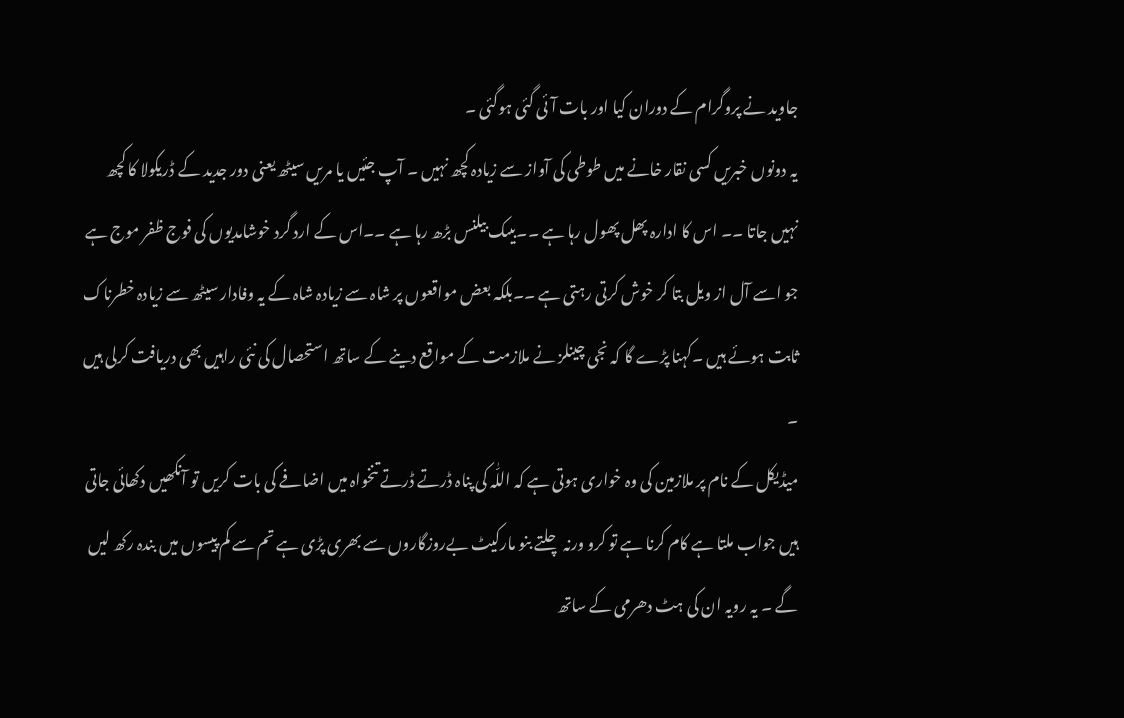جاوید نے پروگرام کے دوران کیا اور بات آئی گئی ہوگئی ۔
یہ دونوں خبریں کسی نقار خانے میں طوطی کی آواز سے زیادہ کچھ نہیں ۔ آپ جئیں یا مریں سیٹھ یعنی دور جدید کے ڈریکولا کا کچھ نہیں جاتا ۔۔ اس کا ادارہ پھل پھول رہا ہے ۔۔بیںک بیلنس بڑھ رہا ہے ۔۔اس کے ارد گرد خوشامدیوں کی فوج ظفر موج ہے جو اسے آل از ویل بتا کر خوش کرتی رہتی ہے ۔۔بلکہ بعض مواقعوں پر شاہ سے زیادہ شاہ کے یہ وفادار سیٹھ سے زیادہ خطرناک ثابت ہوئے ہیں ۔کہنا پڑے گا کہ نجی چینلز نے ملازمت کے مواقع دینے کے ساتھ استحصال کی نئی راہیں بھی دریافت کرلی ہیں ۔
میڈیکل کے نام پر ملازمین کی وہ خواری ہوتی ہے کہ اللّٰہ کی پناہ ڈرتے ڈرتے تنخواہ میں اضافے کی بات کریں تو آنکھیں دکھائی جاتی ہیں جواب ملتا ہے کام کرنا ہے تو کرو ورنہ چلتے بنو مارکیٹ بےروزگاروں سے بھری پڑی ہے تم سے کم پیسوں میں بندہ رکھ لیں گے ۔ یہ رویہ ان کی ہٹ دھرمی کے ساتھ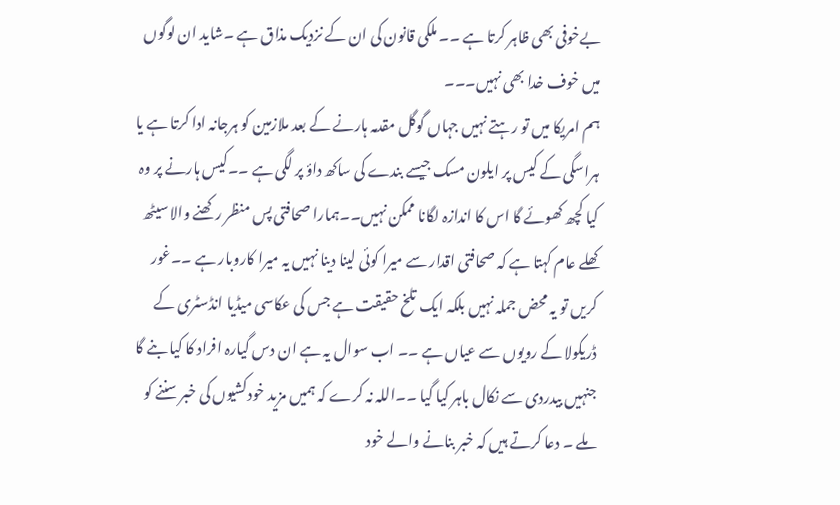بےخوفی بھی ظاہر کرتا ہے ۔۔ ملکی قانون کی ان کے نزدیک مذاق ہے ۔شاید ان لوگوں میں خوف خدا بھی نہیں۔۔۔
ہم امریکا میں تو رہتے نہیں جہاں گوگل مقدمہ ہارنے کے بعد ملازمین کو ہرجانہ ادا کرتا ہے یا ہراسگی کے کیس پر ایلون مسک جیسے بندے کی ساکھ داؤ پر لگی ہے ۔۔کیس ہارنے پر وہ کیا کچھ کھوئے گا اس کا اندازہ لگانا ممکن نہیں۔۔ہمارا صحافتی پس منظر رکھنے والا سیٹھ کھلے عام کہتا ہے کہ صحافتی اقدار سے میرا کوئی لینا دینا نہیں یہ میرا کاروبار ہے ۔۔غور کریں تو یہ محض جملہ نہیں بلکہ ایک تلخ حقیقت ہے جس کی عکاسی میڈیا انڈسٹری کے ڈریکولا کے رویوں سے عیاں ہے ۔۔ اب سوال یہ ہے ان دس گیارہ افراد کا کیا بنے گا جنہیں بیدردی سے نکال باہر کیا گیا ۔۔اللہ نہ کرے کہ ہمیں مزید خودکشیوں کی خبر سننے کو ملے ۔ دعا کرتے ہیں کہ خبر بنانے والے خود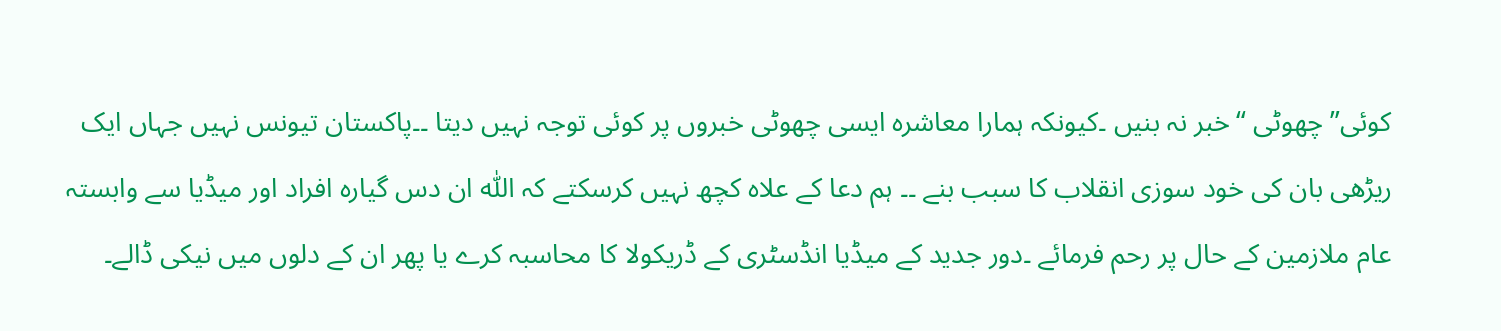کوئی” چھوٹی “خبر نہ بنیں ۔کیونکہ ہمارا معاشرہ ایسی چھوٹی خبروں پر کوئی توجہ نہیں دیتا ۔۔پاکستان تیونس نہیں جہاں ایک ریڑھی بان کی خود سوزی انقلاب کا سبب بنے ۔۔ ہم دعا کے علاہ کچھ نہیں کرسکتے کہ اللّٰہ ان دس گیارہ افراد اور میڈیا سے وابستہ عام ملازمین کے حال پر رحم فرمائے ۔دور جدید کے میڈیا انڈسٹری کے ڈریکولا کا محاسبہ کرے یا پھر ان کے دلوں میں نیکی ڈالے۔